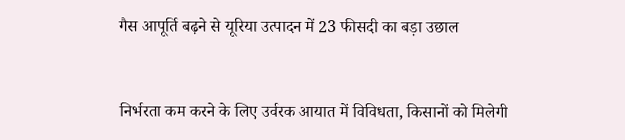गैस आपूर्ति बढ़ने से यूरिया उत्पादन में 23 फीसदी का बड़ा उछाल


निर्भरता कम करने के लिए उर्वरक आयात में विविधता, किसानों को मिलेगी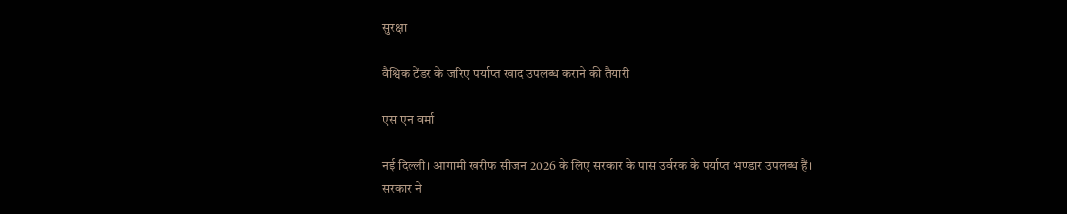सुरक्षा

वैश्विक टेंडर के जरिए पर्याप्त खाद उपलब्ध कराने की तैयारी

एस एन वर्मा

नई दिल्ली। आगामी खरीफ सीजन 2026 के लिए सरकार के पास उर्वरक के पर्याप्त भण्डार उपलब्ध हैं। सरकार ने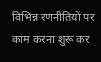विभिन्न रणनीतियों पर काम करना शुरू कर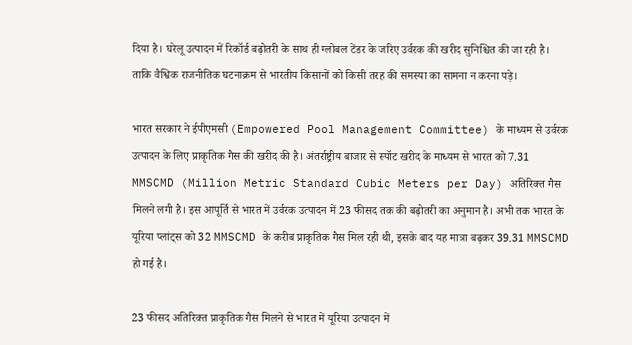दिया है। घरेलू उत्पादन में रिकॉर्ड बढ़ोतरी के साथ ही ग्लोबल टेंडर के जरिए उर्वरक की खरीद सुनिश्चित की जा रही है। ताकि वैश्विक राजनीतिक घटनाक्रम से भारतीय किसानों को किसी तरह की समस्या का सामना न करना पड़े।

भारत सरकार ने ईपीएमसी (Empowered Pool Management Committee) के माध्यम से उर्वरक उत्पादन के लिए प्राकृतिक गैस की खरीद की है। अंतर्राष्ट्रीय बाजार से स्पॉट खरीद के माध्यम से भारत को 7.31 MMSCMD (Million Metric Standard Cubic Meters per Day) अतिरिक्त गैस मिलने लगी है। इस आपूर्ति से भारत में उर्वरक उत्पादन में 23 फीसद तक की बढ़ोतरी का अनुमान है। अभी तक भारत के यूरिया प्लांट्स को 32 MMSCMD के करीब प्राकृतिक गैस मिल रही थी, इसके बाद यह मात्रा बढ़कर 39.31 MMSCMD हो गई है।

23 फीसद अतिरिक्त प्राकृतिक गैस मिलने से भारत में यूरिया उत्पादन में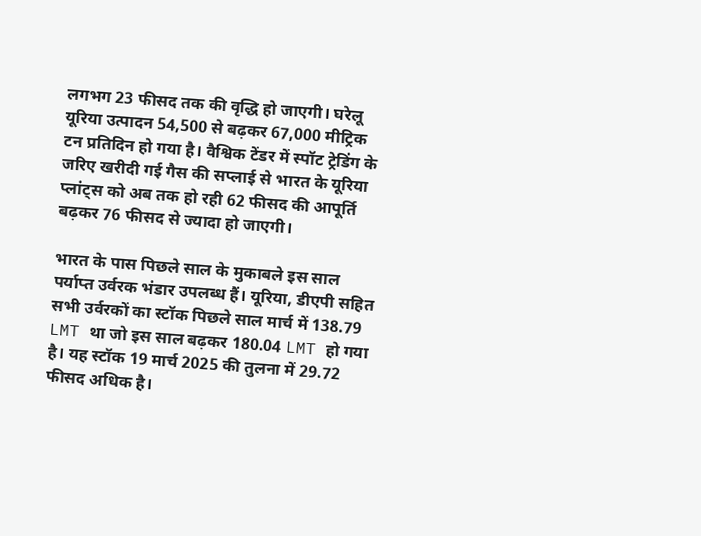लगभग 23 फीसद तक की वृद्धि हो जाएगी। घरेलू यूरिया उत्पादन 54,500 से बढ़कर 67,000 मीट्रिक टन प्रतिदिन हो गया है। वैश्विक टेंडर में स्पॉट ट्रेडिंग के जरिए खरीदी गई गैस की सप्लाई से भारत के यूरिया प्लांट्स को अब तक हो रही 62 फीसद की आपूर्ति बढ़कर 76 फीसद से ज्यादा हो जाएगी।

भारत के पास पिछले साल के मुकाबले इस साल पर्याप्त उर्वरक भंडार उपलब्ध हैं। यूरिया, डीएपी सहित सभी उर्वरकों का स्टॉक पिछले साल मार्च में 138.79 LMT था जो इस साल बढ़कर 180.04 LMT हो गया है। यह स्टॉक 19 मार्च 2025 की तुलना में 29.72 फीसद अधिक है।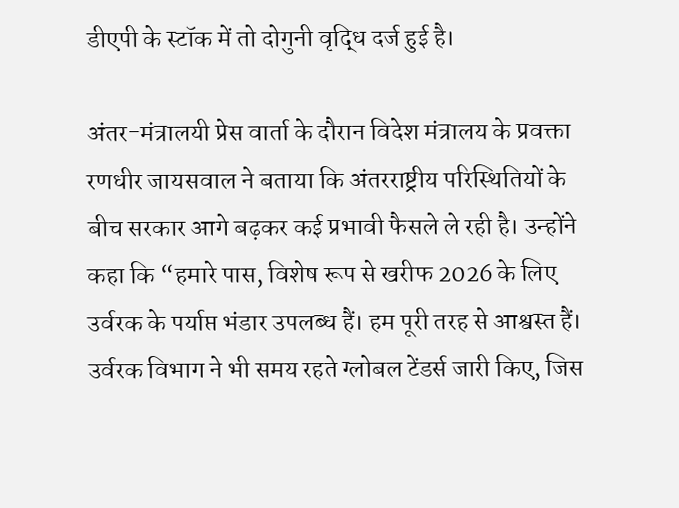डीएपी के स्टॉक में तो दोगुनी वृद्धि दर्ज हुई है।

अंतर-मंत्रालयी प्रेस वार्ता के दौरान विदेश मंत्रालय के प्रवक्ता  रणधीर जायसवाल ने बताया कि अंतरराष्ट्रीय परिस्थितियों के बीच सरकार आगे बढ़कर कई प्रभावी फैसले ले रही है। उन्होंने कहा कि “हमारे पास, विशेष रूप से खरीफ 2026 के लिए उर्वरक के पर्याप्त भंडार उपलब्ध हैं। हम पूरी तरह से आश्वस्त हैं। उर्वरक विभाग ने भी समय रहते ग्लोबल टेंडर्स जारी किए, जिस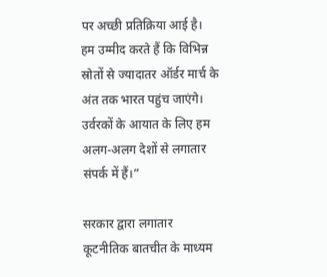पर अच्छी प्रतिक्रिया आई है। हम उम्मीद करते हैं कि विभिन्न स्रोतों से ज्यादातर ऑर्डर मार्च के अंत तक भारत पहुंच जाएंगे। उर्वरकों के आयात के लिए हम अलग-अलग देशों से लगातार संपर्क में हैं।”

सरकार द्वारा लगातार कूटनीतिक बातचीत के माध्यम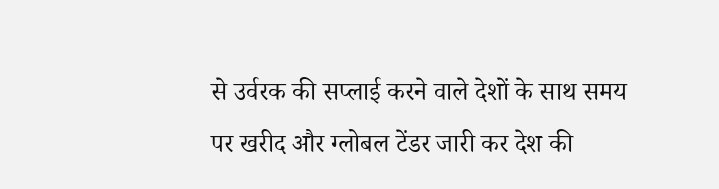से उर्वरक की सप्लाई करने वाले देशों के साथ समय पर खरीद और ग्लोबल टेंडर जारी कर देश की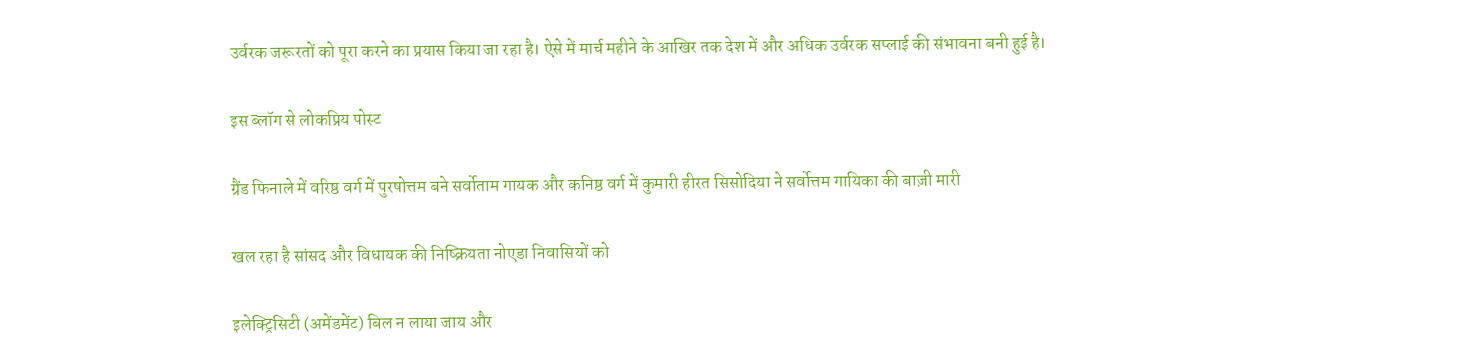उर्वरक जरूरतों को पूरा करने का प्रयास किया जा रहा है। ऐसे में मार्च महीने के आखिर तक देश में और अधिक उर्वरक सप्लाई की संभावना बनी हुई है।

इस ब्लॉग से लोकप्रिय पोस्ट

ग्रैंड फिनाले में वरिष्ठ वर्ग में पुरषोत्तम बने सर्वोताम गायक और कनिष्ठ वर्ग में कुमारी हीरत सिसोदिया ने सर्वोत्तम गायिका की बाज़ी मारी

खल रहा है सांसद और विधायक की निष्क्रियता नोएडा निवासियों को

इलेक्ट्रिसिटी (अमेंडमेंट) बिल न लाया जाय और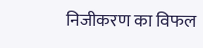निजीकरण का विफल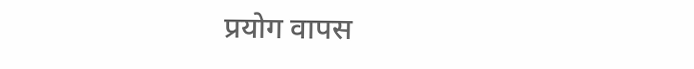प्रयोग वापस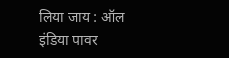लिया जाय : ऑल इंडिया पावर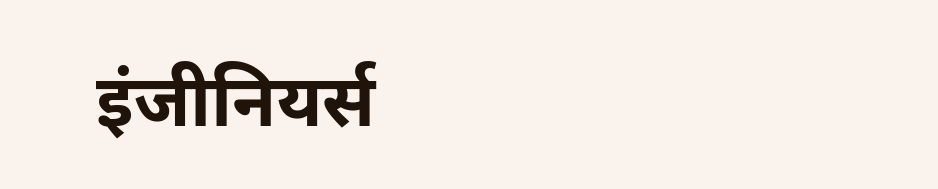इंजीनियर्स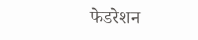फेडरेशन